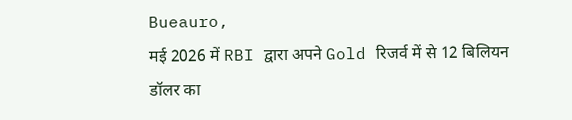Bueauro,
मई 2026 में RBI द्वारा अपने Gold रिजर्व में से 12 बिलियन डॉलर का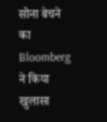सोना बेचने का Bloomberg ने किया खुलासा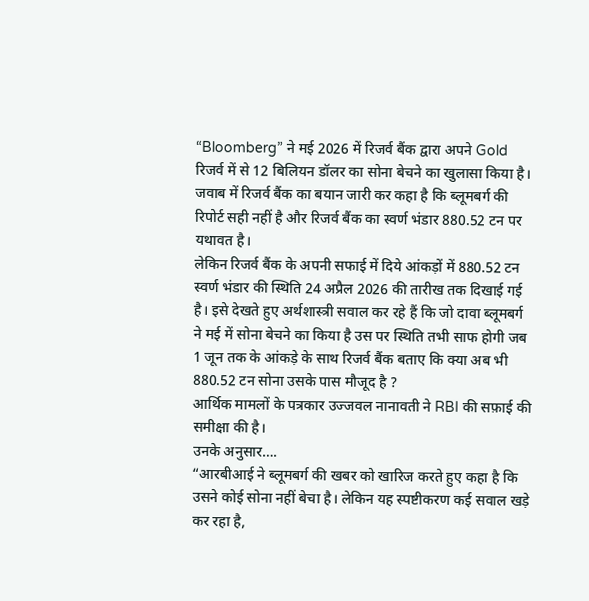“Bloomberg” ने मई 2026 में रिजर्व बैंक द्वारा अपने Gold रिजर्व में से 12 बिलियन डॉलर का सोना बेचने का खुलासा किया है। जवाब में रिजर्व बैंक का बयान जारी कर कहा है कि ब्लूमबर्ग की रिपोर्ट सही नहीं है और रिजर्व बैंक का स्वर्ण भंडार 880.52 टन पर यथावत है।
लेकिन रिजर्व बैंक के अपनी सफाई में दिये आंकड़ों में 880.52 टन स्वर्ण भंडार की स्थिति 24 अप्रैल 2026 की तारीख तक दिखाई गई है। इसे देखते हुए अर्थशास्त्री सवाल कर रहे हैं कि जो दावा ब्लूमबर्ग ने मई में सोना बेचने का किया है उस पर स्थिति तभी साफ होगी जब 1 जून तक के आंकड़े के साथ रिजर्व बैंक बताए कि क्या अब भी 880.52 टन सोना उसके पास मौजूद है ?
आर्थिक मामलों के पत्रकार उज्जवल नानावती ने RBI की सफ़ाई की समीक्षा की है।
उनके अनुसार….
“आरबीआई ने ब्लूमबर्ग की खबर को खारिज करते हुए कहा है कि उसने कोई सोना नहीं बेचा है। लेकिन यह स्पष्टीकरण कई सवाल खड़े कर रहा है,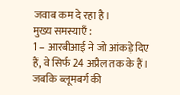जवाब कम दे रहा है।
मुख्य समस्याएँ :
1 – आरबीआई ने जो आंकड़े दिए हैं, वे सिर्फ 24 अप्रैल तक के हैं। जबकि ब्लूमबर्ग की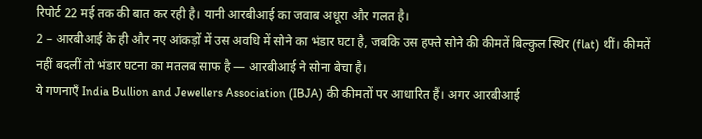रिपोर्ट 22 मई तक की बात कर रही है। यानी आरबीआई का जवाब अधूरा और गलत है।
2 – आरबीआई के ही और नए आंकड़ों में उस अवधि में सोने का भंडार घटा है, जबकि उस हफ्ते सोने की कीमतें बिल्कुल स्थिर (flat) थीं। कीमतें नहीं बदलीं तो भंडार घटना का मतलब साफ है — आरबीआई ने सोना बेचा है।
ये गणनाएँ India Bullion and Jewellers Association (IBJA) की कीमतों पर आधारित हैं। अगर आरबीआई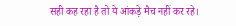सही कह रहा है तो ये आंकड़े मैच नहीं कर रहे।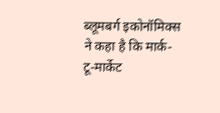ब्लूमबर्ग इकोनॉमिक्स ने कहा है कि मार्क-टू-मार्केट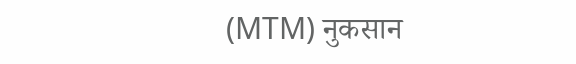(MTM) नुकसान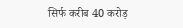सिर्फ करीब 40 करोड़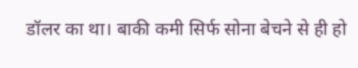डॉलर का था। बाकी कमी सिर्फ सोना बेचने से ही हो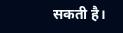सकती है।